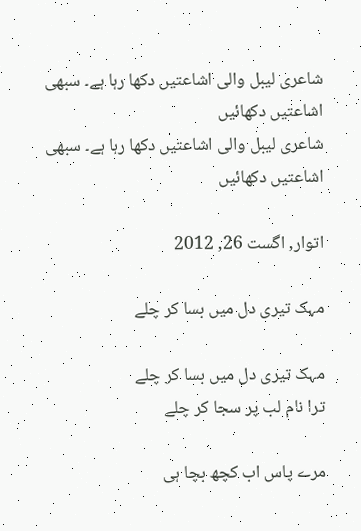شاعری لیبل والی اشاعتیں دکھا رہا ہے۔ سبھی اشاعتیں دکھائیں
شاعری لیبل والی اشاعتیں دکھا رہا ہے۔ سبھی اشاعتیں دکھائیں

اتوار, اگست 26, 2012

مہک تیری دل میں بسا کر چلے

مہک تیری دل میں بسا کر چلے
ترا نام لب پر سجا کر چلے

مرے پاس اب کچھ بچا ہی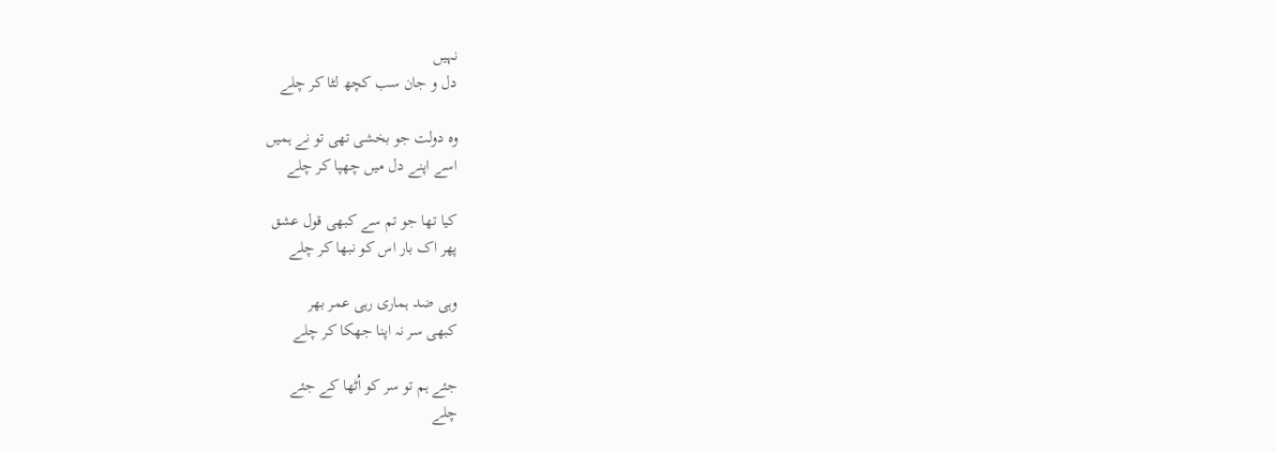نہیں
دل و جان سب کچھ لٹا کر چلے

وہ دولت جو بخشی تھی تو نے ہمیں
اسے اپنے دل میں چھپا کر چلے

کیا تھا جو تم سے کبھی قول عشق
پھر اک بار اس کو نبھا کر چلے

وہی ضد ہماری رہی عمر بھر
کبھی سر نہ اپنا جھکا کر چلے

جئے ہم تو سر کو اُٹھا کے جئے
چلے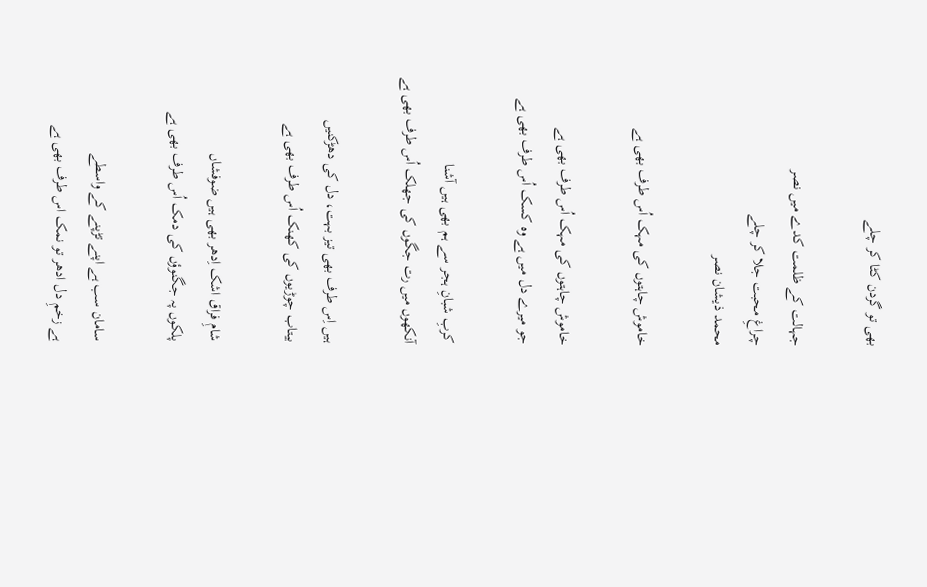بھی تو گردن کٹا کر چلے

جہالت کے ظلمت کدے میں نصر
چراغِ محبت جلا کر چلے
محمد ذیشان نصر

خاموش چاہتوں کی مہک اُس طرف بھی ہے

خاموش چاہتوں کی مہک اُس طرف بھی ہے
جو میرے دل میں ہے وہ کسک اُس طرف بھی ہے

کربِ شبانِ ہجر سے ہم بھی ہیں آشنا
آنکھوں میں رت جگوں کی جھلک اُس طرف بھی ہے

ہیں اِس طرف بھی تیز بہت، دل کی دھڑکنیں
بیتاب چوڑیوں کی کھنک اُس طرف بھی ہے

شامِ فراق اشک اِدھر بھی ہیں ضوفشاں
پلکوں پہ جگنوؤں کی دمک اُس طرف بھی ہے

سامان سب ہے اپنے تڑپنے کے واسطے
ہے زخمِ دل ادھر تو نمک اس طرف بھی ہے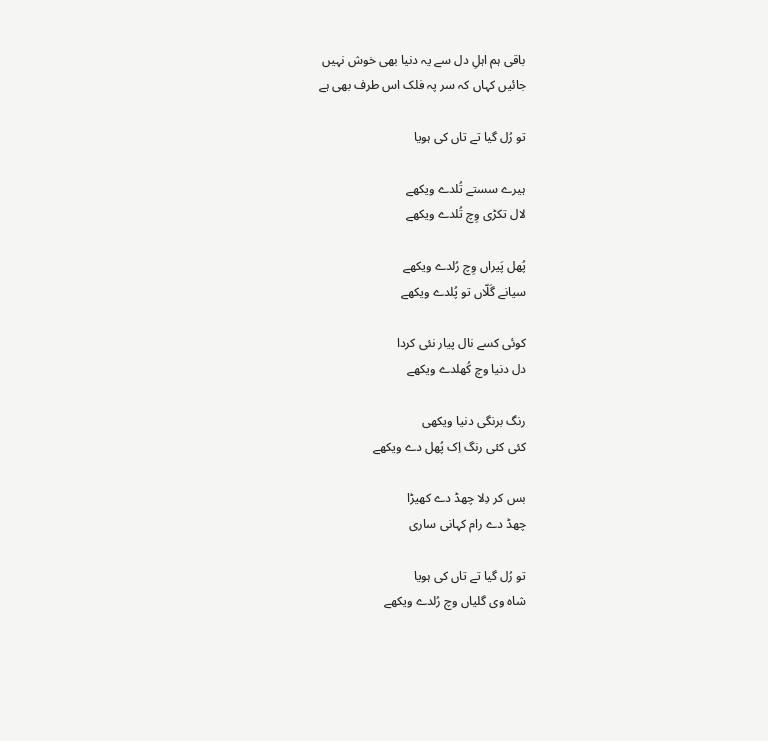باقی ہم اہلِ دل سے یہ دنیا بھی خوش نہیں
جائیں کہاں کہ سر پہ فلک اس طرف بھی ہے

تو رُل گیا تے تاں کی ہویا

ہیرے سستے تُلدے ویکھے
لال تکڑی وِچ تُلدے ویکھے

پُھل پَیراں وِچ رُلدے ویکھے
سیانے گَلّاں تو پُلدے ویکھے

کوئی کسے نال پیار نئی کردا
دل دنیا وچ کُھلدے ویکھے

رنگ برنگی دنیا ویکھی
کئی کئی رنگ اِک پُھل دے ویکھے

بس کر دِلا چھڈ دے کھیڑا
چھڈ دے رام کہانی ساری

تو رُل گیا تے تاں کی ہویا
شاہ وی گلیاں وچ رُلدے ویکھے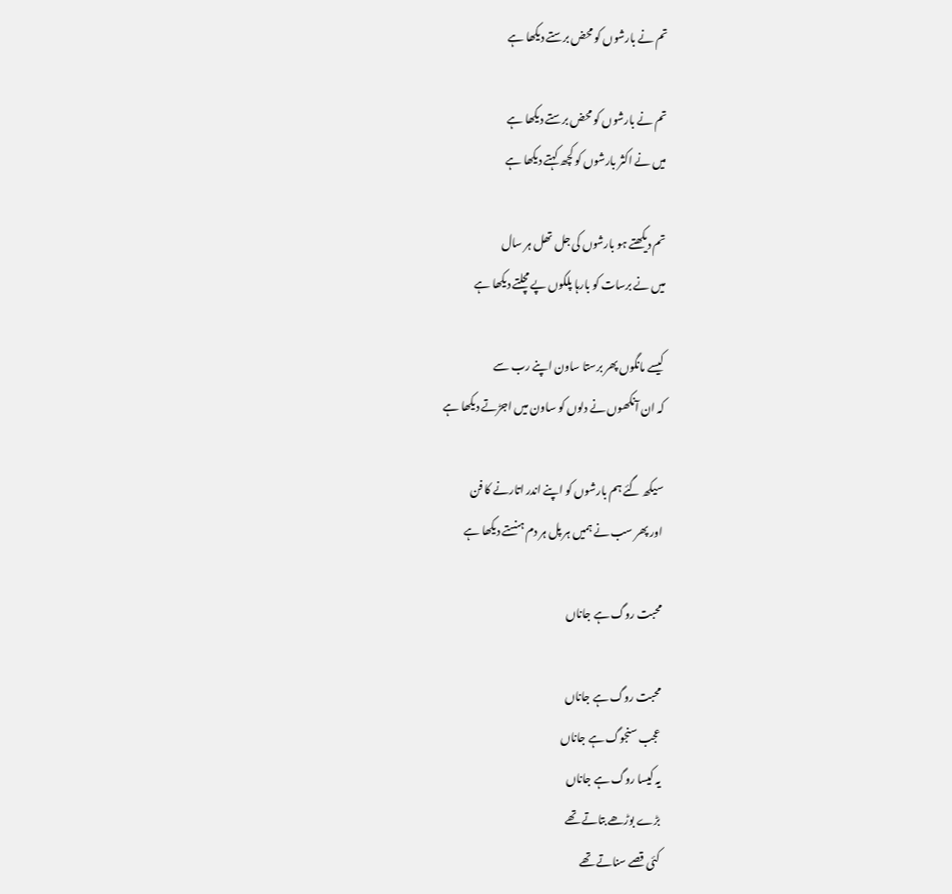تم نے بارشوں کو محض برستے دیکھا ہے

تم نے بارشوں کو محض برستے دیکھا ہے
میں نے اکثر بارشوں کو کچھ کہتے دیکھا ہے

تم دیکھتے ہو بارشوں کی جل تھل ہر سال
میں نے برسات کو بارہا پلکوں پے مچلتے دیکھا ہے

کیسے مانگوں پھر برستا ساون اپنے رب سے
کہ ان آنکھوں نے دلوں کو ساون میں‌ اجڑتے دیکھا ہے

سیکھ گئے ہم بارشوں کو اپنے اندر اتارنے کا فن
اور پھر سب نے ہمیں ہر پل ہر دم ہنستے دیکھا ہے

محبت روگ ہے جاناں

محبت روگ ہے جاناں
عجب سنجوگ ہے جاناں
یہ کیسا روگ ہے جاناں
بڑے بوڑھے بتاتے تھے
کئی قصے سناتے تھے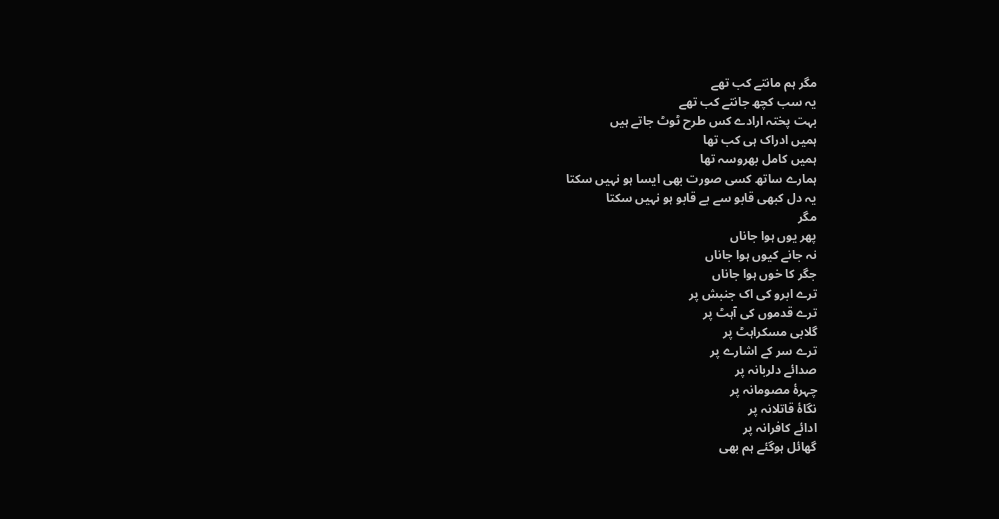مگر ہم مانتے کب تھے
یہ سب کچھ جانتے کب تھے
بہت پختہ ارادے کس طرح ٹوٹ جاتے ہیں
ہمیں ادراک ہی کب تھا
ہمیں کامل بھروسہ تھا
ہمارے ساتھ کسی صورت بھی ایسا ہو نہیں سکتا
یہ دل کبھی قابو سے بے قابو ہو نہیں سکتا
مگر
پھر یوں ہوا جاناں
نہ جانے کیوں ہوا جاناں
جگر کا خوں ہوا جاناں
ترے ابرو کی اک جنبش پر
ترے قدموں کی آہٹ پر
گلابی مسکراہٹ پر
ترے سر کے اشارے پر
صدائے دلربانہ پر
چہرۂ مصومانہ پر
نگاۂ قاتلانہ پر
ادائے کافرانہ پر
گھائل ہوگئے ہم بھی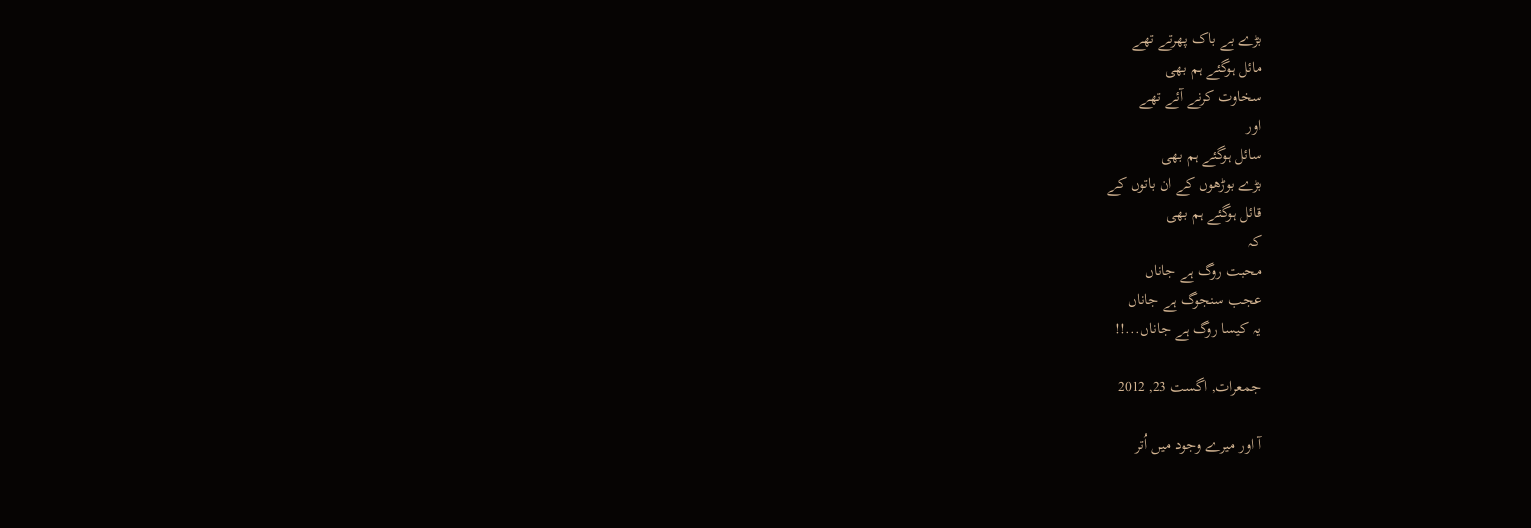بڑے بے باک پھرتے تھے
مائل ہوگئے ہم بھی
سخاوت کرنے آئے تھے
اور
سائل ہوگئے ہم بھی
بڑے بوڑھوں کے ان باتوں کے
قائل ہوگئے ہم بھی
کہ
محبت روگ ہے جاناں
عجب سنجوگ ہے جاناں
یہ کیسا روگ ہے جاناں...!!

جمعرات, اگست 23, 2012

آ اور میرے وجود میں اُتر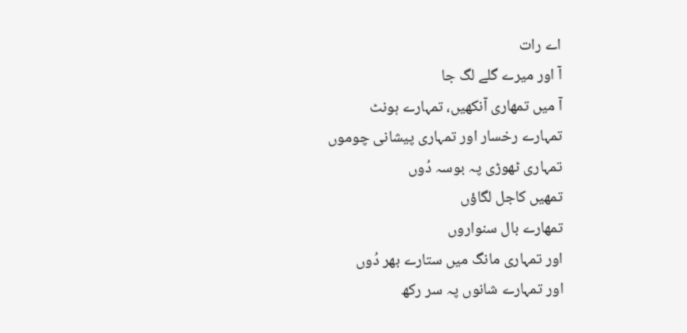اے رات
آ اور میرے گلے لگ جا
آ میں تمھاری آنکھیں، تمہارے ہونٹ
تمہارے رخسار اور تمہاری پیشانی چوموں
تمہاری ٹھوڑی پہ بوسہ دُوں
تمھیں کاجل لگاؤں
تمھارے بال سنواروں
اور تمہاری مانگ میں ستارے بھر دُوں
اور تمہارے شانوں پہ سر رکھ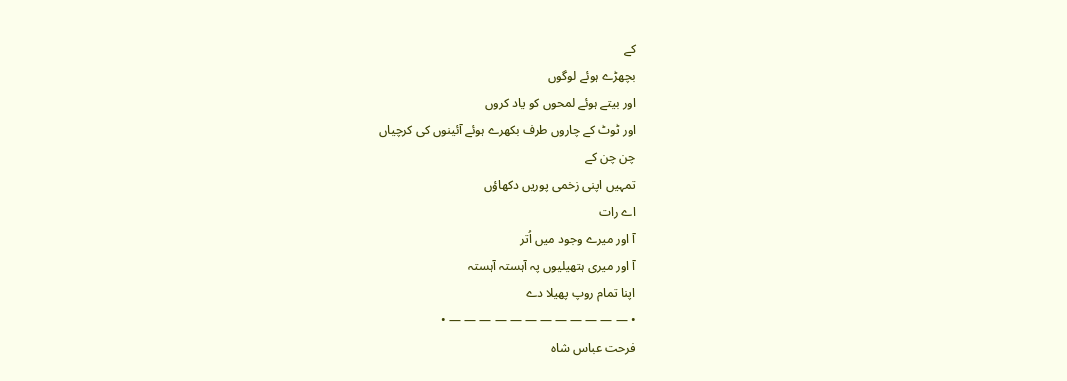کے
بچھڑے ہوئے لوگوں
اور بیتے ہوئے لمحوں کو یاد کروں
اور ٹوٹ کے چاروں طرف بکھرے ہوئے آئینوں کی کرچیاں
چن چن کے
تمہیں اپنی زخمی پوریں دکھاؤں
اے رات
آ اور میرے وجود میں اُتر
آ اور میری ہتھیلیوں پہ آہستہ آہستہ
اپنا تمام روپ پھیلا دے
• — — — — — — — — — — — — •
فرحت عباس شاہ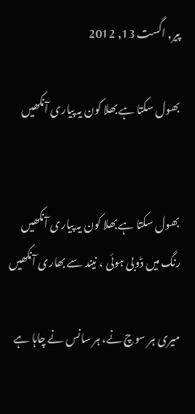پیر, اگست 13, 2012

بھول سکتا ہے بھلا کون یہ پیاری آنکھیں


بھول سکتا ہے بھلا کون یہ پیاری آنکھیں
رنگ میں ڈوبی ہوئی ، نیند سے بھاری آنکھیں

میری ہر سوچ نے، ہر سانس نے چاہا ہے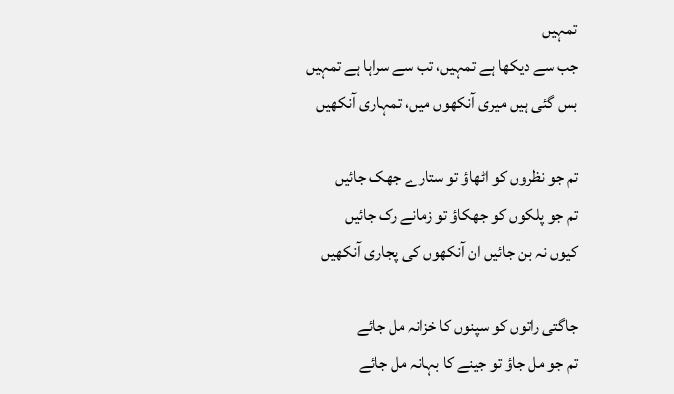تمہیں
جب سے دیکھا ہے تمہیں، تب سے سراہا ہے تمہیں
بس گئی ہیں میری آنکھوں میں، تمہاری آنکھیں

تم جو نظروں کو اٹھاؤ تو ستارے جھک جائیں
تم جو پلکوں کو جھکاؤ تو زمانے رک جائیں
کیوں نہ بن جائیں ان آنکھوں کی پجاری آنکھیں

جاگتی راتوں کو سپنوں کا خزانہ مل جائے
تم جو مل جاؤ تو جینے کا بہانہ مل جائے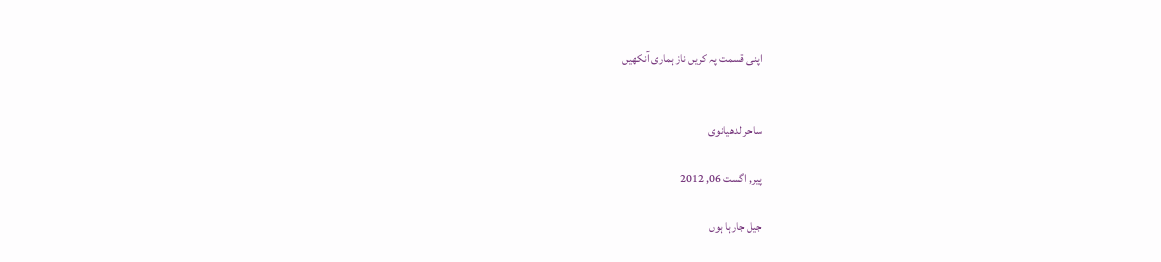اپنی قسمت پہ کریں ناز ہماری آنکھیں


ساحر لدھیانوی

پیر, اگست 06, 2012

جیل جارہا ہوں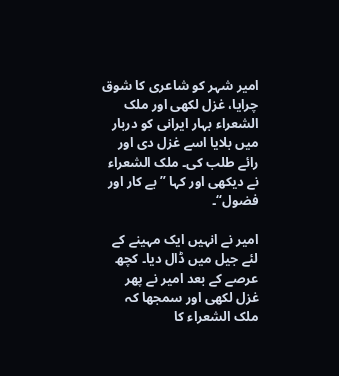امیر شہر کو شاعری کا شوق چرایا، غزل لکھی اور ملک الشعراء بہار ایرانی کو دربار میں بلایا اسے غزل دی اور رائے طلب کی۔ ملک الشعراء نے دیکھی اور کہا ”بے کار اور فضول“۔

امیر نے انہیں ایک مہینے کے لئے جیل میں‌ ڈال دیا۔ کچھ عرصے کے بعد امیر نے پھر غزل لکھی اور سمجھا کہ ملک الشعراء کا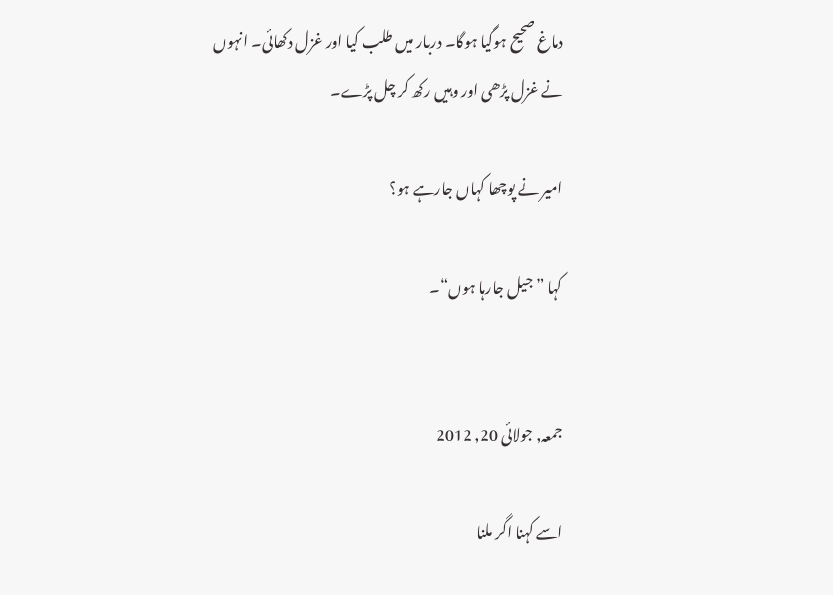دماغ صحیح ہوگیا ہوگا۔ دربار میں طلب کیا اور غزل دکھائی۔ انہوں نے غزل پڑھی اور وہیں رکھ کر چل پڑے۔

امیر نے پوچھا کہاں جارہے ہو؟

کہا ”جیل جارہا ہوں“۔


جمعہ, جولائی 20, 2012

اسے کہنا اگر ملنا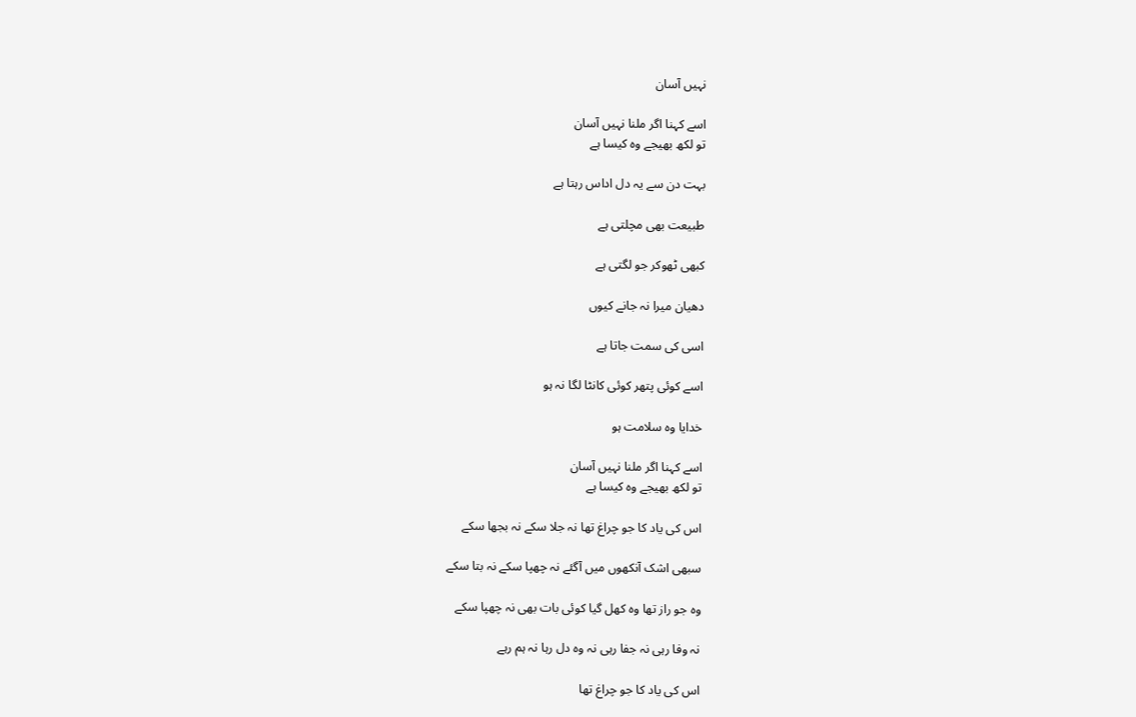نہیں آسان

اسے کہنا اگر ملنا نہیں آسان
تو لکھ بھیجے وہ کیسا ہے

بہت دن سے یہ دل اداس رہتا ہے

طبیعت بھی مچلتی ہے

کبھی ٹھوکر جو لگتی ہے

دھیان میرا نہ جانے کیوں

اسی کی سمت جاتا ہے

اسے کوئی پتھر کوئی کانٹا لگا نہ ہو

خدایا وہ سلامت ہو

اسے کہنا اگر ملنا نہیں آسان
تو لکھ بھیجے وہ کیسا ہے

اس کی یاد کا جو چراغ تھا نہ جلا سکے نہ بجھا سکے

سبھی اشک آنکھوں میں آگئے نہ چھپا سکے نہ بتا سکے

وہ جو راز تھا وہ کھل گیا کوئی بات بھی نہ چھپا سکے

نہ وفا رہی نہ جفا رہی نہ وہ دل رہا نہ ہم رہے

اس کی یاد کا جو چراغ تھا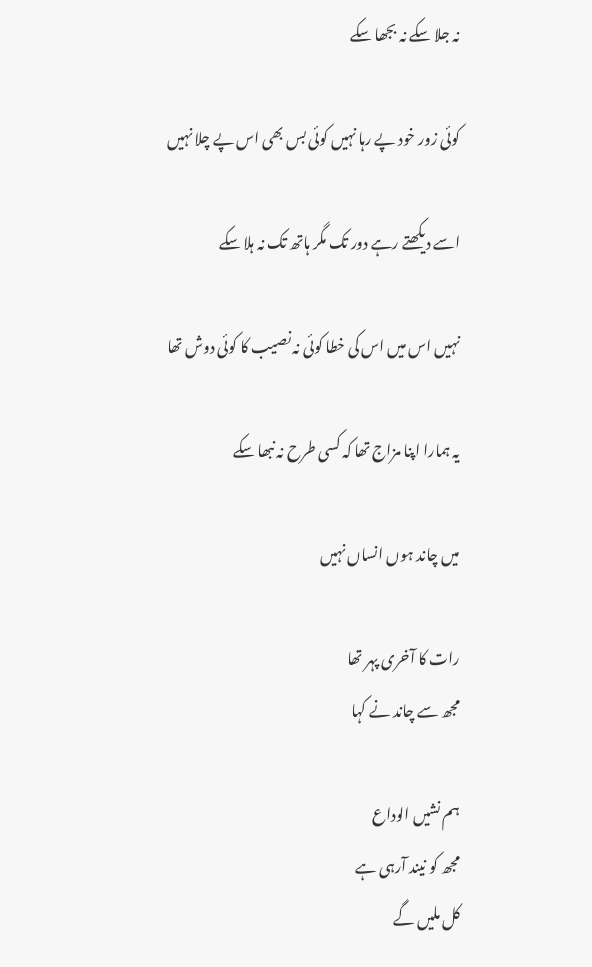نہ جلا سکے نہ بجھا سکے

کوئی زور خود پے رہا نہیں کوئی بس بھی اس پے چلا نہیں

اسے دیکھتے رہے دور تک مگر ہاتھ تک نہ ہلا سکے

نہیں اس میں اس کی خطا کوئی نہ نصیب کا کوئی دوش تھا

یہ ہمارا اپنا مزاج تھا کہ کسی طرح نہ نبھا سکے

میں چاند ہوں انساں نہیں

رات کا آخری پہر تھا
مجھ سے چاند نے کہا

ہم نشیں الوداع
مجھ کو نیند آرہی ہے
کل ملیں گے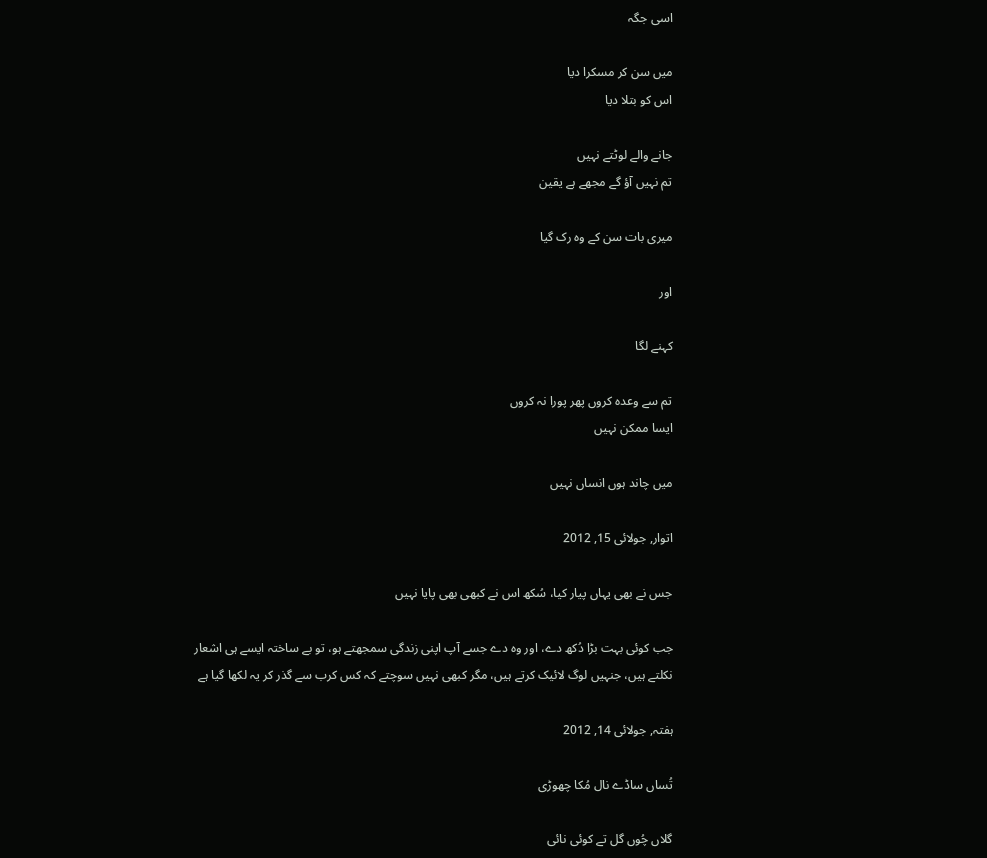اسی جگہ

میں سن کر مسکرا دیا
اس کو بتلا دیا

جانے والے لوٹتے نہیں
تم نہیں آؤ گے مجھے ہے یقین

میری بات سن کے وہ رک گیا

اور

کہنے لگا

تم سے وعدہ کروں پھر پورا نہ کروں
ایسا ممکن نہیں

میں چاند ہوں انساں نہیں

اتوار, جولائی 15, 2012

جس نے بھی یہاں پیار کیا، سُکھ اس نے کبھی بھی پایا نہیں

جب کوئی بہت بڑا دُکھ دے، اور وہ دے جسے آپ اپنی زندگی سمجھتے ہو، تو بے ساختہ ایسے ہی اشعار نکلتے ہیں، جنہیں لوگ لائیک کرتے ہیں، مگر کبھی نہیں سوچتے کہ کس کرب سے گذر کر یہ لکھا گیا ہے

ہفتہ, جولائی 14, 2012

تُساں ساڈے نال مُکا چھوڑی

گلاں چُوں گل تے کوئی نائی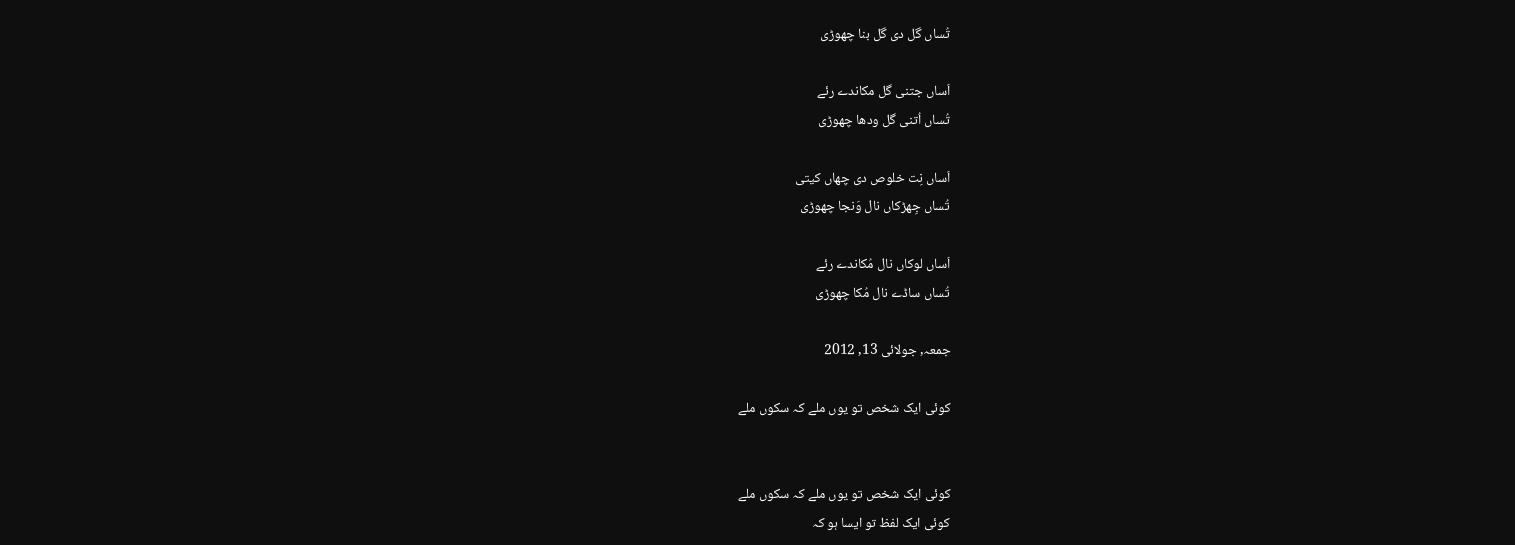تُساں گل دی گل بنا چھوڑی

اَساں جتنی گل مکاندے رئے
تُساں اُتنی گل ودھا چھوڑی

اَساں نِت خلوص دی چھاں کیتی
تُساں جِھڑکاں نال وَنجا چھوڑی

اَساں لوکاں نال مُکاندے رئے
تُساں ساڈے نال مُکا چھوڑی

جمعہ, جولائی 13, 2012

کوئی ایک شخص تو یوں ملے کہ سکوں ملے


کوئی ایک شخص تو یوں ملے کہ سکوں ملے
کوئی ایک لفظ تو ایسا ہو کہ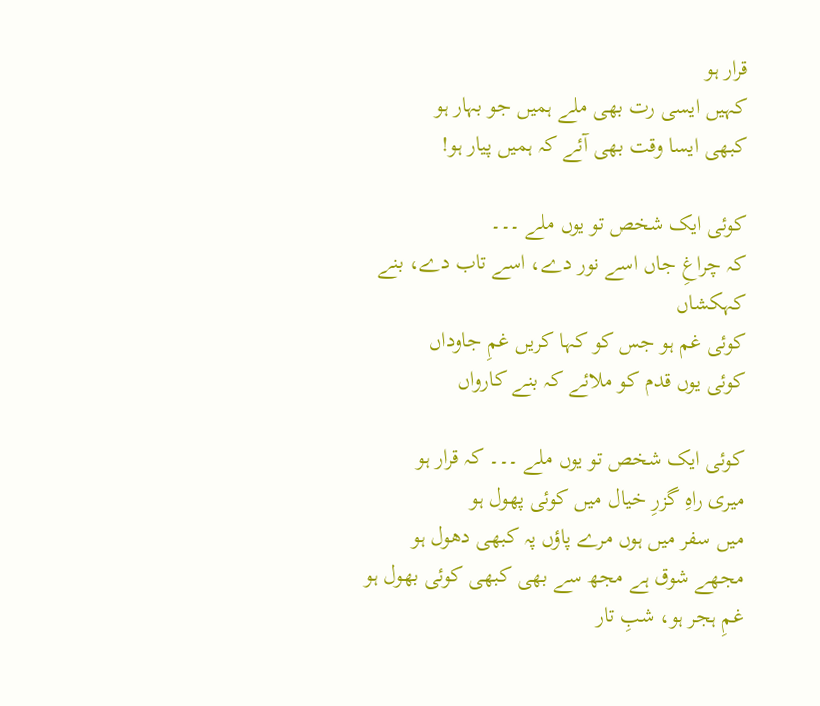قرار ہو
کہیں ایسی رت بھی ملے ہمیں جو بہار ہو
کبھی ایسا وقت بھی آئے کہ ہمیں پیار ہو!

کوئی ایک شخص تو یوں ملے ۔۔۔
کہ چراغِ جاں اسے نور دے، اسے تاب دے، بنے کہکشاں
کوئی غم ہو جس كو كہا کریں غمِ جاوداں
کوئی یوں قدم کو ملائے کہ بنے کارواں

کوئی ایک شخص تو یوں ملے ۔۔۔ کہ قرار ہو
میری راہِ گزرِ خیال میں کوئی پھول ہو
میں سفر میں ہوں مرے پاؤں پہ کبھی دھول ہو
مجھے شوق ہے مجھ سے بھی کبھی کوئی بھول ہو
غمِ ہجر ہو، شبِ تار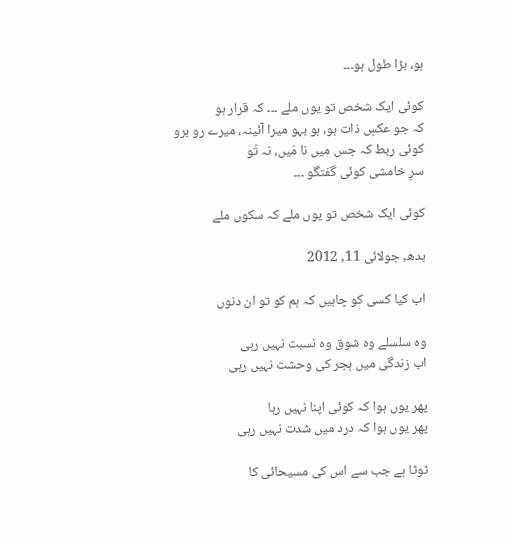ہو، بڑا طول ہو۔۔۔

کوئی ایک شخص تو یوں ملے ۔۔۔ کہ قرار ہو
کہ جو عکسِ ذات ہو، ہو بہو میرا آئینہ، میرے رو برو
کوئی ربط کہ جس میں نا مَیں، نہ تُو
سرِ خامشی کوئی گفتگو ۔۔۔

کوئی ایک شخص تو یوں ملے کہ سکوں ملے

بدھ, جولائی 11, 2012

اب کیا کسی کو چاہیں کہ ہم کو تو ان دنوں

وہ سلسلے وہ شوق وہ نسبت نہیں رہی
اب زندگی میں ہجر کی وحشت نہیں رہی

پھر یوں ہوا کہ کوئی اپنا نہیں رہا
پھر یوں ہوا کہ درد میں شدت نہیں رہی

ٹوٹا ہے جب سے اس کی مسیحائی کا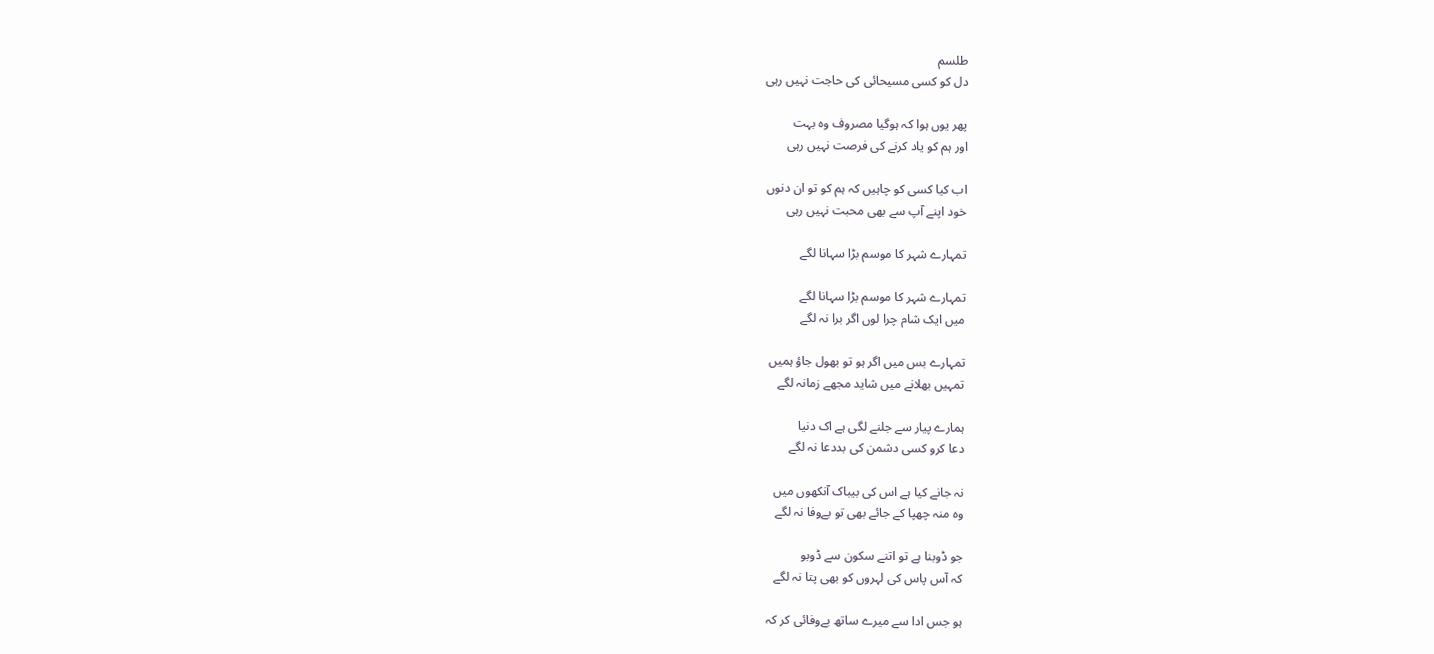طلسم
دل کو کسی مسیحائی کی حاجت نہیں رہی

پھر یوں ہوا کہ ہوگیا مصروف وہ بہت
اور ہم کو یاد کرنے کی فرصت نہیں رہی

اب کیا کسی کو چاہیں کہ ہم کو تو ان دنوں
خود اپنے آپ سے بھی محبت نہیں رہی

تمہارے شہر کا موسم بڑا سہانا لگے

تمہارے شہر کا موسم بڑا سہانا لگے
میں ایک شام چرا لوں اگر برا نہ لگے

تمہارے بس میں اگر ہو تو بھول جاؤ ہمیں
تمہیں بھلانے میں شاید مجھے زمانہ لگے

ہمارے پیار سے جلنے لگی ہے اک دنیا
دعا کرو کسی دشمن کی بددعا نہ لگے

نہ جانے کیا ہے اس کی بیباک آنکھوں میں
وہ منہ چھپا کے جائے بھی تو بےوفا نہ لگے

جو ڈوبنا ہے تو اتنے سکون سے ڈوبو
کہ آس پاس کی لہروں کو بھی پتا نہ لگے

ہو جس ادا سے میرے ساتھ بےوفائی کر کہ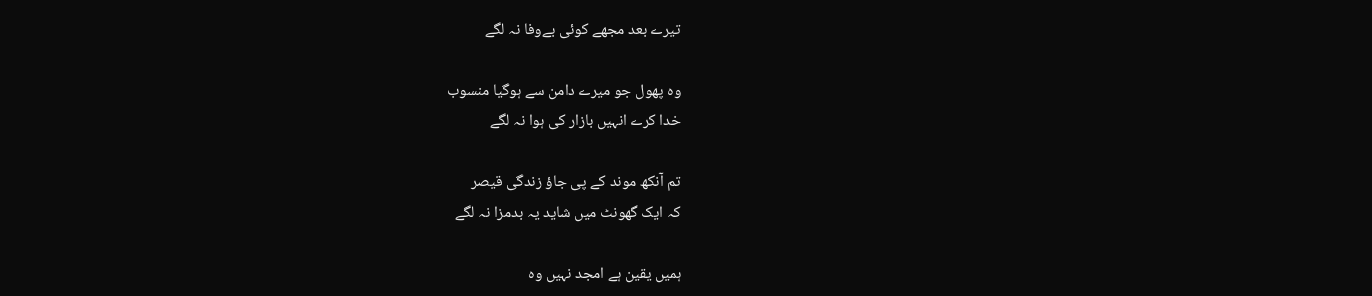تیرے بعد مجھے کوئی بےوفا نہ لگے

وہ پھول جو میرے دامن سے ہوگیا منسوب
خدا کرے انہیں بازار کی ہوا نہ لگے

تم آنکھ موند کے پی جاؤ زندگی قیصر
کہ ایک گھونٹ میں شاید یہ بدمزا نہ لگے

ہمیں یقین ہے امجد نہیں وہ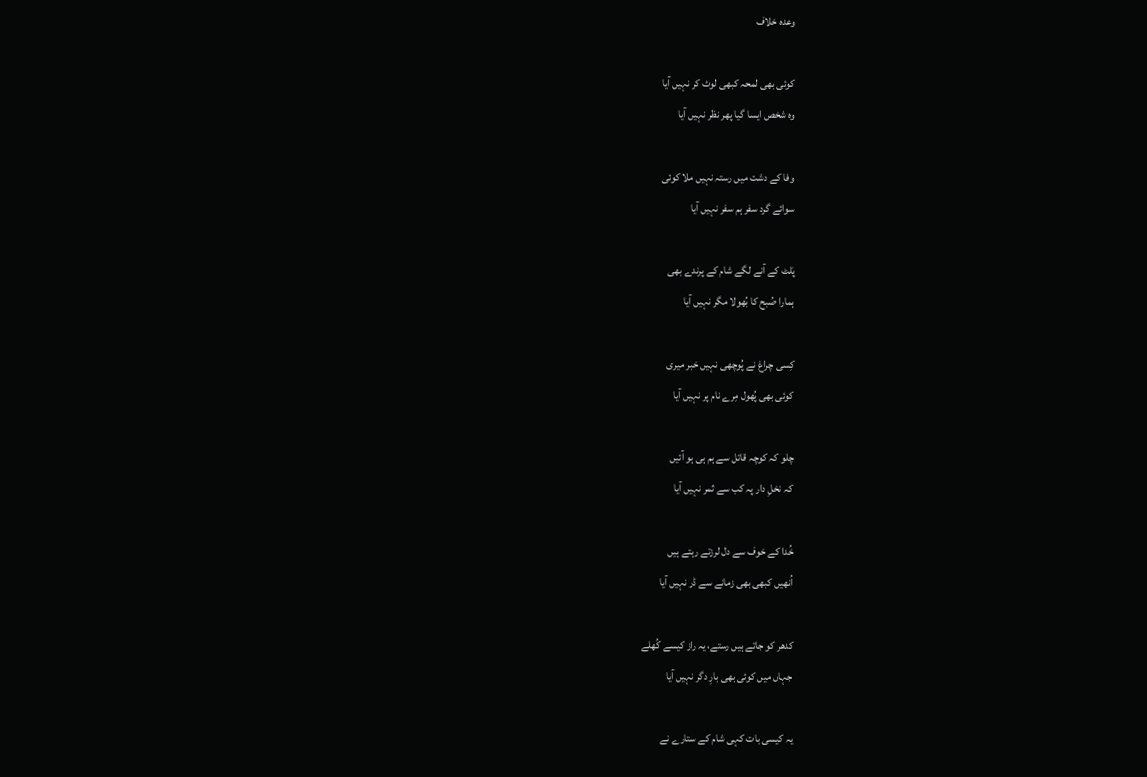وعدہ خلاف

کوئی بھی لمحہ کبھی لوٹ کر نہیں آیا
وہ شخص ایسا گیا پھر نظر نہیں آیا

وفا کے دشت میں رستہ نہیں ملا کوئی
سوائے گرد سفر ہم سفر نہیں آیا

پَلٹ کے آنے لگے شام کے پرندے بھی
ہمارا صُبح کا بُھولا مگر نہیں آیا

کِسی چراغ نے پُوچھی نہیں خبر میری
کوئی بھی پُھول مِرے نام پر نہیں آیا

چلو کہ کوچہ قاتل سے ہم ہی ہو آئیں
کہ نخلِ دار پہ کب سے ثمر نہیں آیا

خُدا کے خوف سے دل لرزتے رہتے ہیں
اُنھیں کبھی بھی زمانے سے ڈر نہیں آیا

کدھر کو جاتے ہیں رستے، یہ راز کیسے کُھلے
جہاں میں کوئی بھی بارِ دگر نہیں آیا

یہ کیسی بات کہی شام کے ستارے نے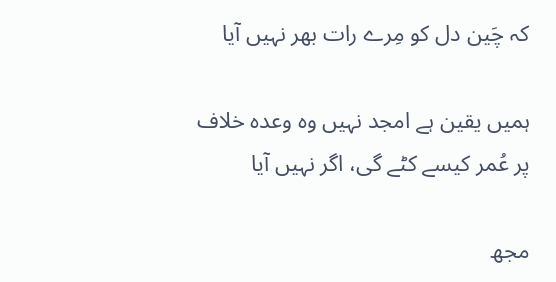کہ چَین دل کو مِرے رات بھر نہیں آیا

ہمیں یقین ہے امجد نہیں وہ وعدہ خلاف
پر عُمر کیسے کٹے گی، اگر نہیں آیا

مجھ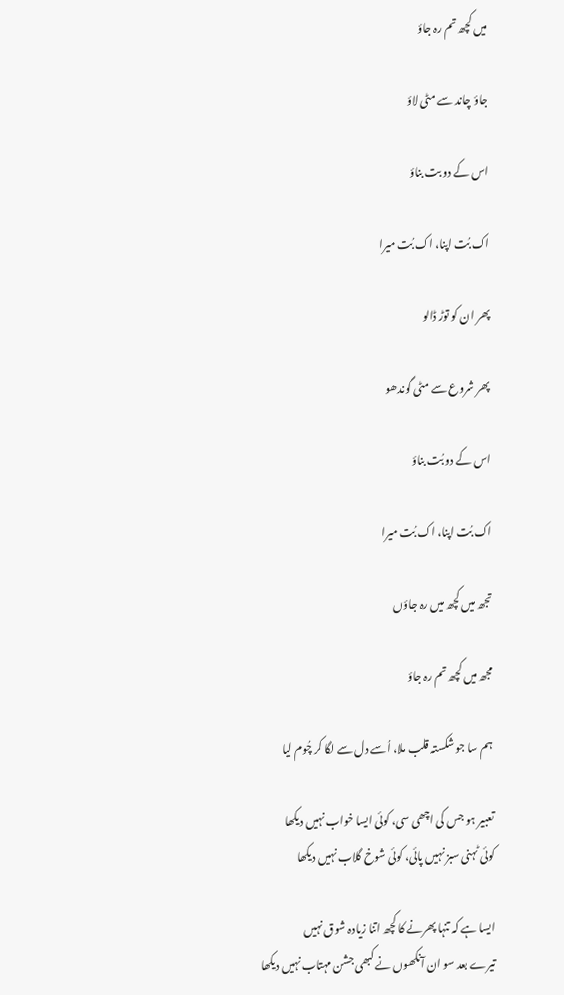میں کچھ تم رہ جاؤ

جاؤ چاند سے مٹی لاؤ

اس کے دو بت بناؤ

اک بُت اپنا، اک بُت میرا

پھر ان کو توڑ ڈالو

پھر شروع سے مٹی گوندھو

اس کے دو بُت بناؤ

اک بُت اپنا، اک بُت میرا

تجھ میں کچھ میں رہ جاؤں

مجھ میں کچھ تم رہ جاؤ

ہم سا جو شکستہ قلب ملا، اُسے دل سے لگا کر چُوم لیا

تعبیر ہو جس کی اچھی سی، کوئی ایسا خواب نہیں دیکھا
کوئی ٹہنی سبز نہیں پائی، کوئی شوخ گلاب نہیں دیکھا

ایسا ہے کہ تنہا پھرنے کا کچھ اتنا زیادہ شوق نہیں
تیرے بعد سو ان آنکھوں نے کبھی جشن مہتاب نہیں دیکھا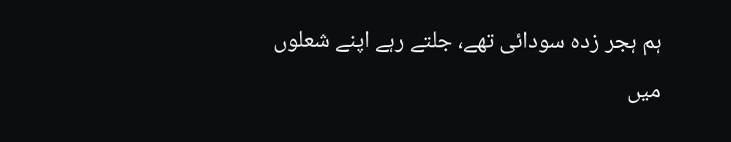ہم ہجر زدہ سودائی تھے، جلتے رہے اپنے شعلوں میں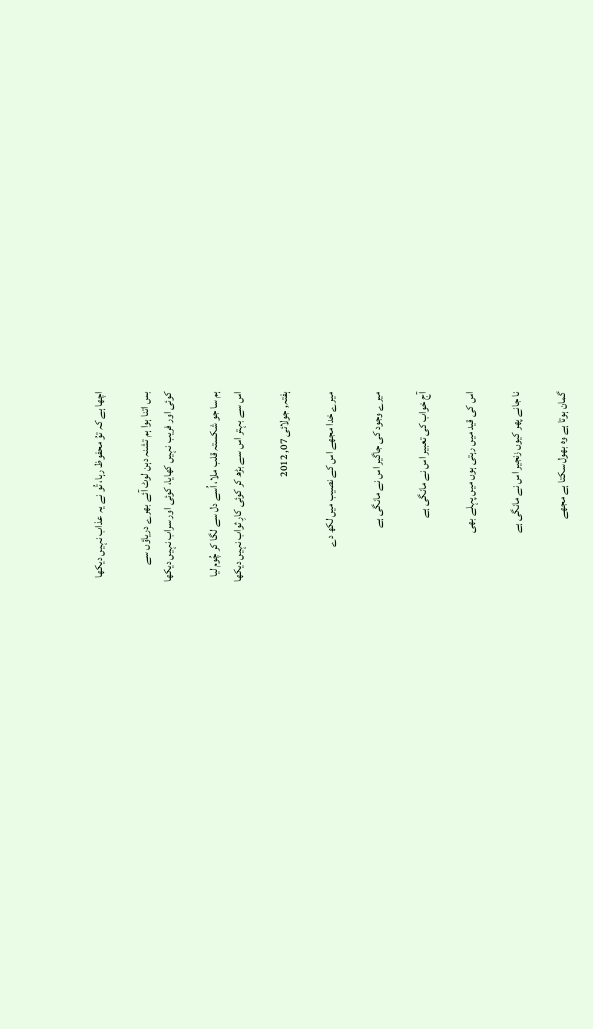اچھا ہے کہ توُ محفوظ رہا، تُو نے یہ عذاب نہیں دیکھا

بس اتنا ہوا ہم تشنہ دہن لوٹ آئے بھرے دریاؤں سے
کوئی اور فریب نہیں کھایا، کوئی اور سراب نہیں دیکھا

ہم سا جو شکستہ قلب ملا، اُسے دل سے لگا کر چُوم لیا
اس سے بہتر اس سے بڑھ کر کوئی کارِ ثواب نہیں دیکھا

ہفتہ, جولائی 07, 2012

میرے خدا مجھے اس کے نصیب میں لکھ دے

میرے وجود کی جاگیر اس نے مانگی ہے

آج خواب کی تعبیر اس نے مانگی ہے

اس کی قید میں رہتی ہوں میں پہلے بھی

نا جانے پھر کیوں زنجیر اس نے مانگی ہے

گمان ہوتا ہے وہ بھول سکتا ہے مجھے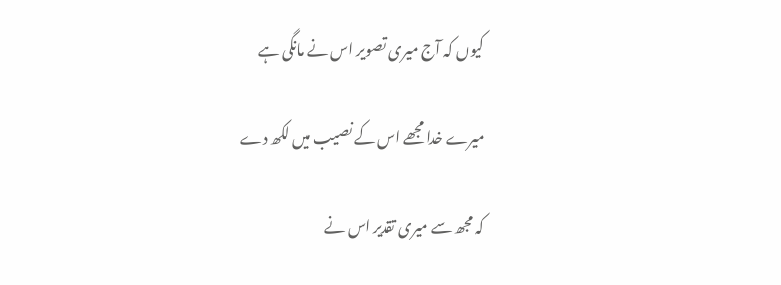کیوں کہ آج میری تصویر اس نے مانگی ہے

میرے خدا مجھے اس کے نصیب میں لکھ دے

کہ مجھ سے میری تقدیر اس نے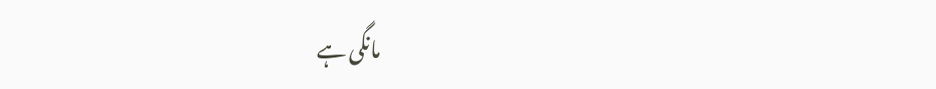مانگی ہے